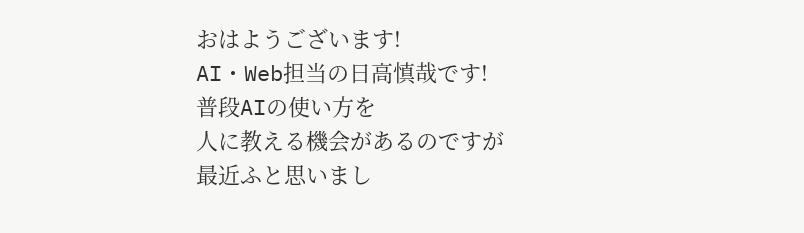おはようございます!
AI・Web担当の日高慎哉です!
普段AIの使い方を
人に教える機会があるのですが
最近ふと思いまし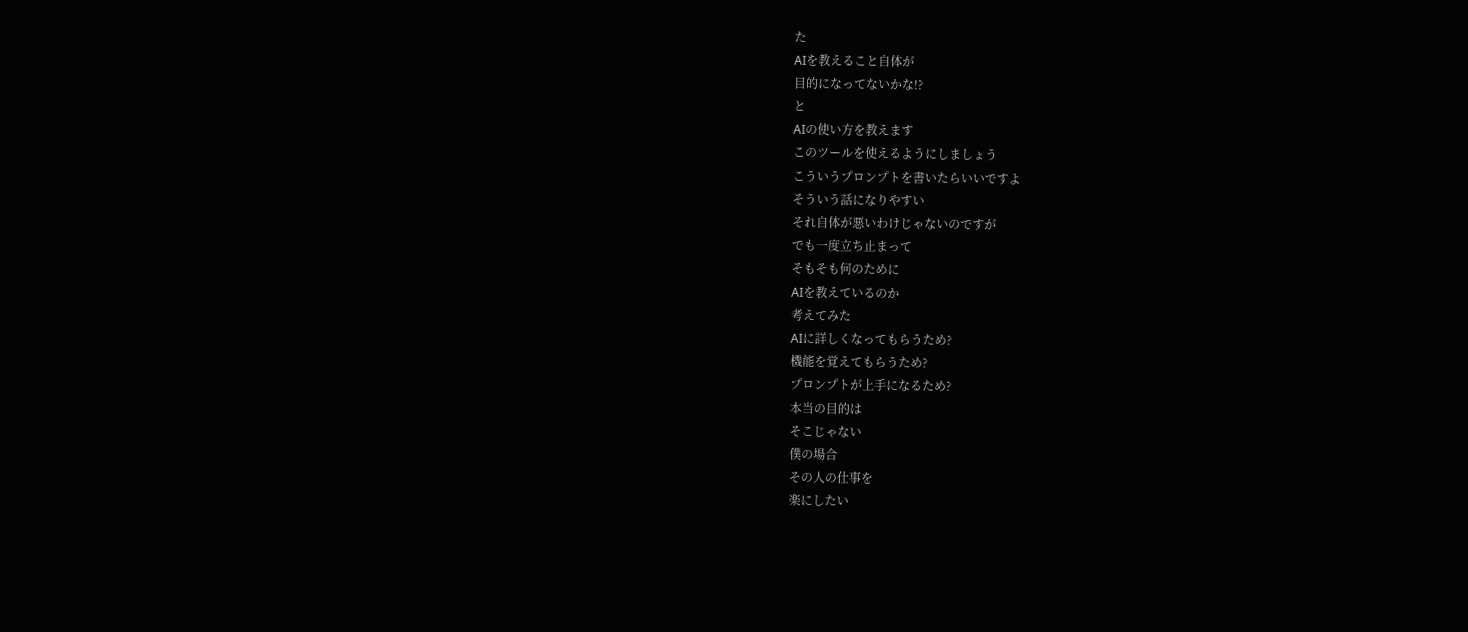た
AIを教えること自体が
目的になってないかな!?
と
AIの使い方を教えます
このツールを使えるようにしましょう
こういうプロンプトを書いたらいいですよ
そういう話になりやすい
それ自体が悪いわけじゃないのですが
でも一度立ち止まって
そもそも何のために
AIを教えているのか
考えてみた
AIに詳しくなってもらうため?
機能を覚えてもらうため?
プロンプトが上手になるため?
本当の目的は
そこじゃない
僕の場合
その人の仕事を
楽にしたい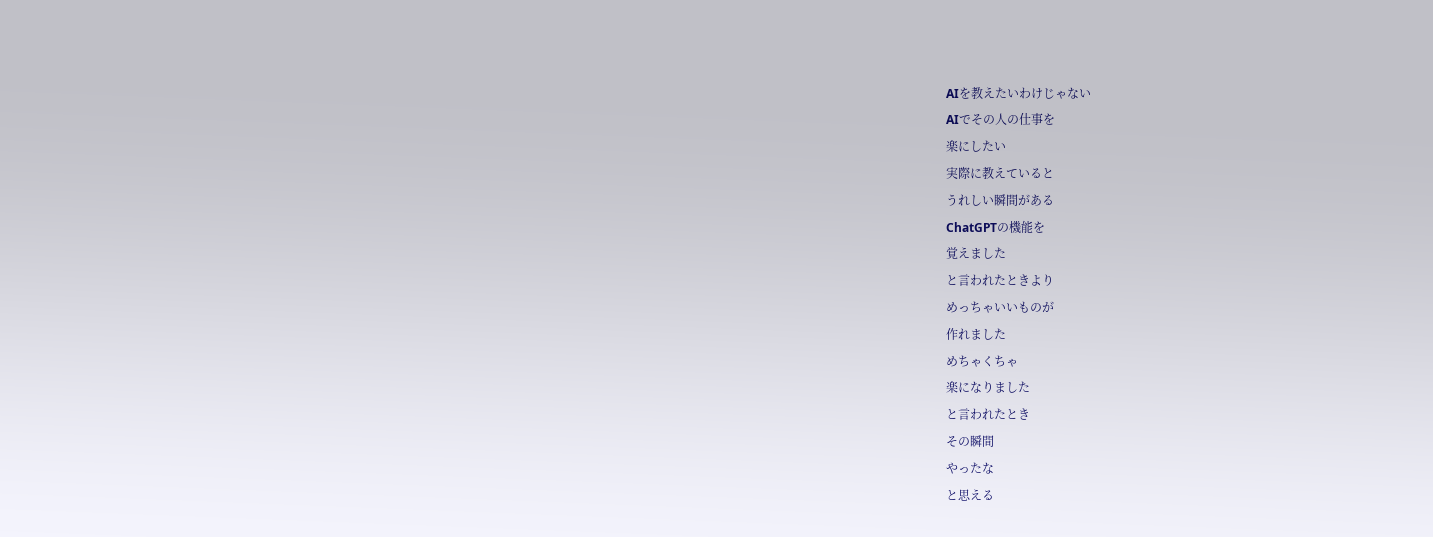AIを教えたいわけじゃない
AIでその人の仕事を
楽にしたい
実際に教えていると
うれしい瞬間がある
ChatGPTの機能を
覚えました
と言われたときより
めっちゃいいものが
作れました
めちゃくちゃ
楽になりました
と言われたとき
その瞬間
やったな
と思える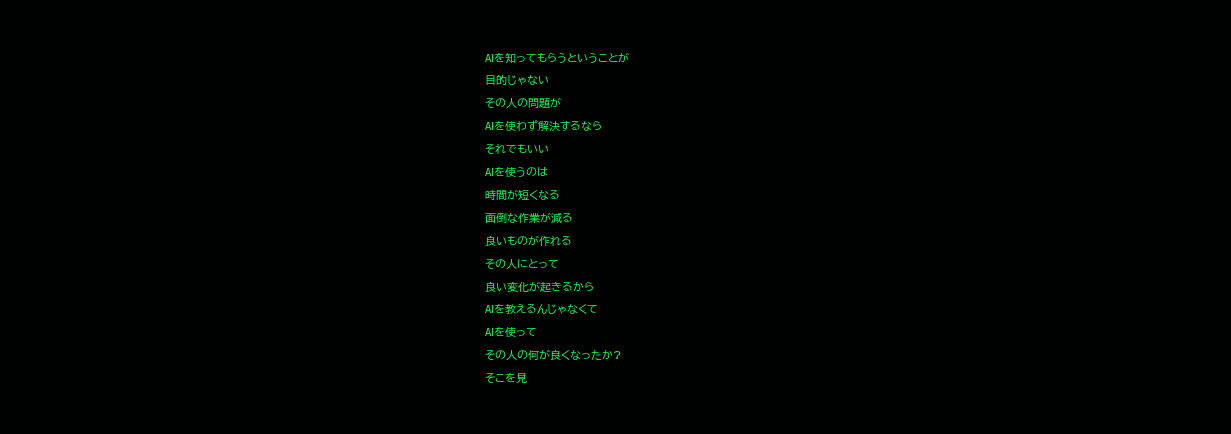AIを知ってもらうということが
目的じゃない
その人の問題が
AIを使わず解決するなら
それでもいい
AIを使うのは
時間が短くなる
面倒な作業が減る
良いものが作れる
その人にとって
良い変化が起きるから
AIを教えるんじゃなくて
AIを使って
その人の何が良くなったか?
そこを見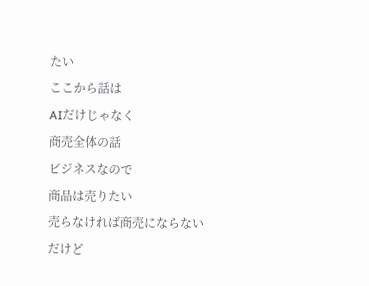たい
ここから話は
AIだけじゃなく
商売全体の話
ビジネスなので
商品は売りたい
売らなければ商売にならない
だけど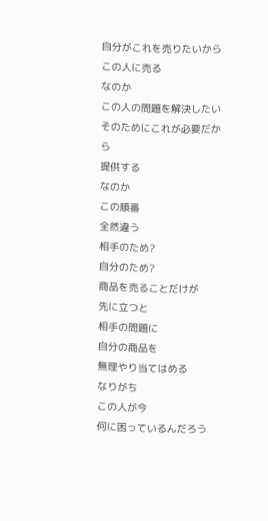自分がこれを売りたいから
この人に売る
なのか
この人の問題を解決したい
そのためにこれが必要だから
提供する
なのか
この順番
全然違う
相手のため?
自分のため?
商品を売ることだけが
先に立つと
相手の問題に
自分の商品を
無理やり当てはめる
なりがち
この人が今
何に困っているんだろう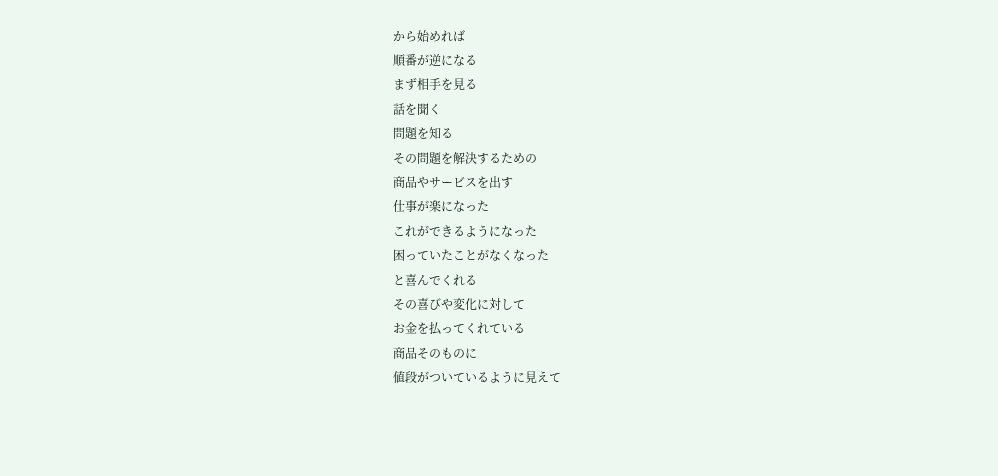から始めれば
順番が逆になる
まず相手を見る
話を聞く
問題を知る
その問題を解決するための
商品やサービスを出す
仕事が楽になった
これができるようになった
困っていたことがなくなった
と喜んでくれる
その喜びや変化に対して
お金を払ってくれている
商品そのものに
値段がついているように見えて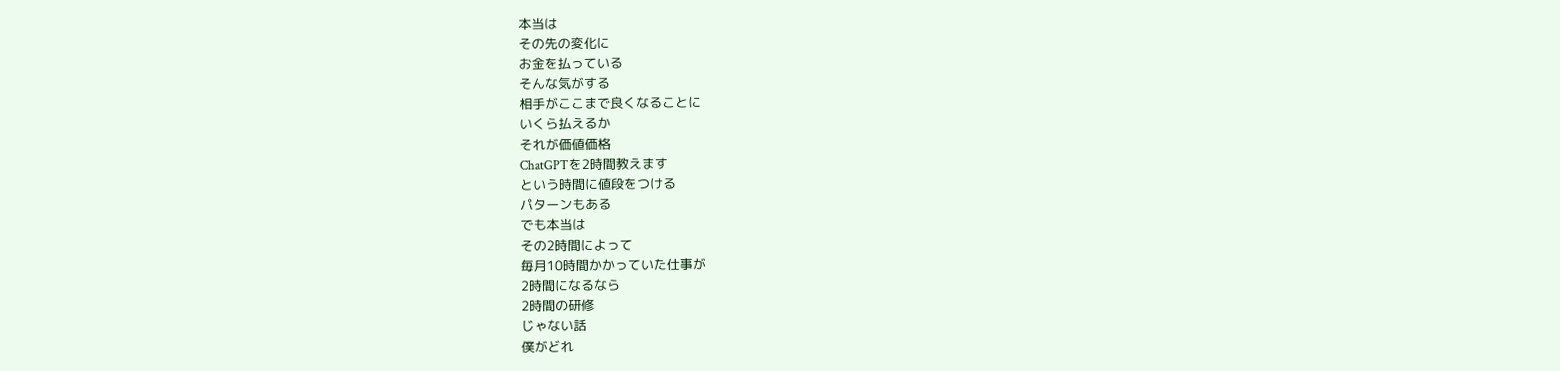本当は
その先の変化に
お金を払っている
そんな気がする
相手がここまで良くなることに
いくら払えるか
それが価値価格
ChatGPTを2時間教えます
という時間に値段をつける
パターンもある
でも本当は
その2時間によって
毎月10時間かかっていた仕事が
2時間になるなら
2時間の研修
じゃない話
僕がどれ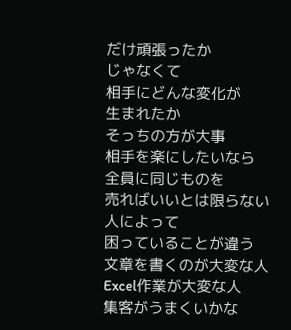だけ頑張ったか
じゃなくて
相手にどんな変化が
生まれたか
そっちの方が大事
相手を楽にしたいなら
全員に同じものを
売ればいいとは限らない
人によって
困っていることが違う
文章を書くのが大変な人
Excel作業が大変な人
集客がうまくいかな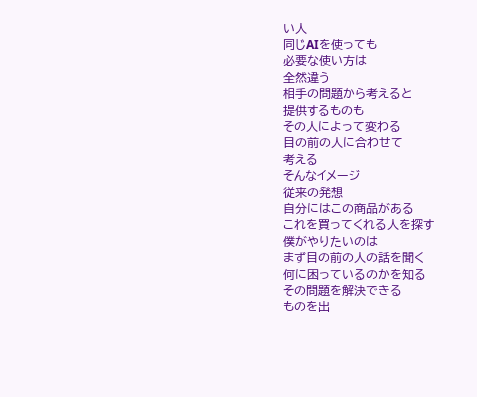い人
同じAIを使っても
必要な使い方は
全然違う
相手の問題から考えると
提供するものも
その人によって変わる
目の前の人に合わせて
考える
そんなイメージ
従来の発想
自分にはこの商品がある
これを買ってくれる人を探す
僕がやりたいのは
まず目の前の人の話を聞く
何に困っているのかを知る
その問題を解決できる
ものを出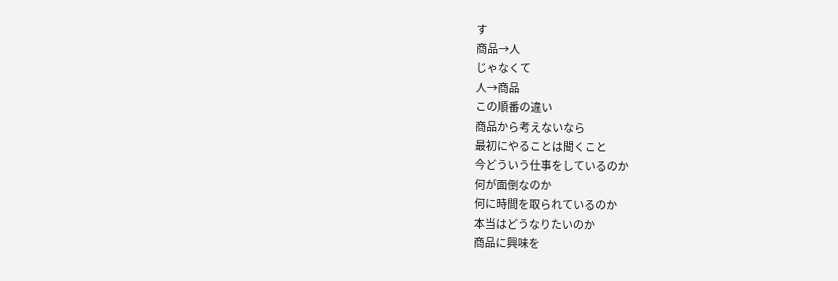す
商品→人
じゃなくて
人→商品
この順番の違い
商品から考えないなら
最初にやることは聞くこと
今どういう仕事をしているのか
何が面倒なのか
何に時間を取られているのか
本当はどうなりたいのか
商品に興味を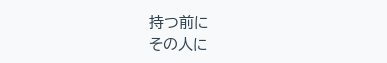持つ前に
その人に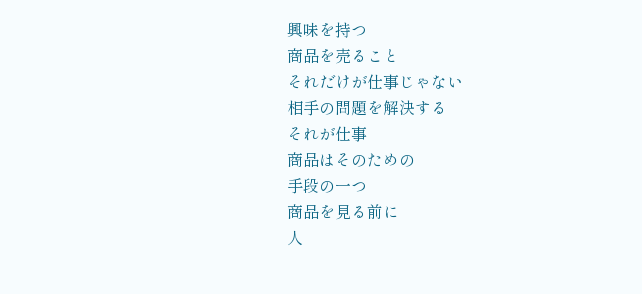興味を持つ
商品を売ること
それだけが仕事じゃない
相手の問題を解決する
それが仕事
商品はそのための
手段の一つ
商品を見る前に
人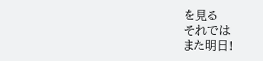を見る
それでは
また明日!